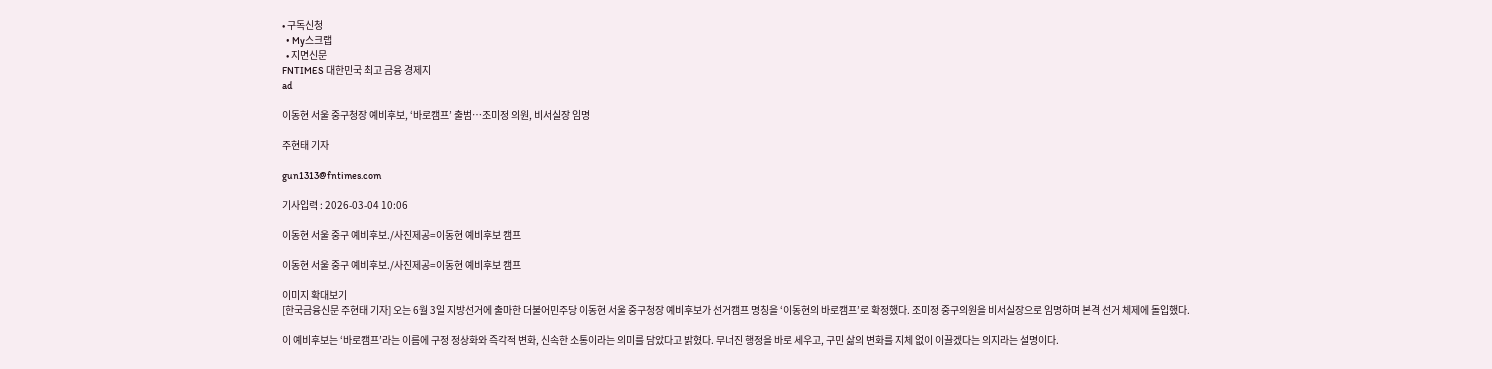• 구독신청
  • My스크랩
  • 지면신문
FNTIMES 대한민국 최고 금융 경제지
ad

이동현 서울 중구청장 예비후보, ‘바로캠프’ 출범…조미정 의원, 비서실장 임명

주현태 기자

gun1313@fntimes.com

기사입력 : 2026-03-04 10:06

이동현 서울 중구 예비후보./사진제공=이동현 예비후보 캠프

이동현 서울 중구 예비후보./사진제공=이동현 예비후보 캠프

이미지 확대보기
[한국금융신문 주현태 기자] 오는 6월 3일 지방선거에 출마한 더불어민주당 이동현 서울 중구청장 예비후보가 선거캠프 명칭을 ‘이동현의 바로캠프’로 확정했다. 조미정 중구의원을 비서실장으로 임명하며 본격 선거 체제에 돌입했다.

이 예비후보는 ‘바로캠프’라는 이름에 구정 정상화와 즉각적 변화, 신속한 소통이라는 의미를 담았다고 밝혔다. 무너진 행정을 바로 세우고, 구민 삶의 변화를 지체 없이 이끌겠다는 의지라는 설명이다.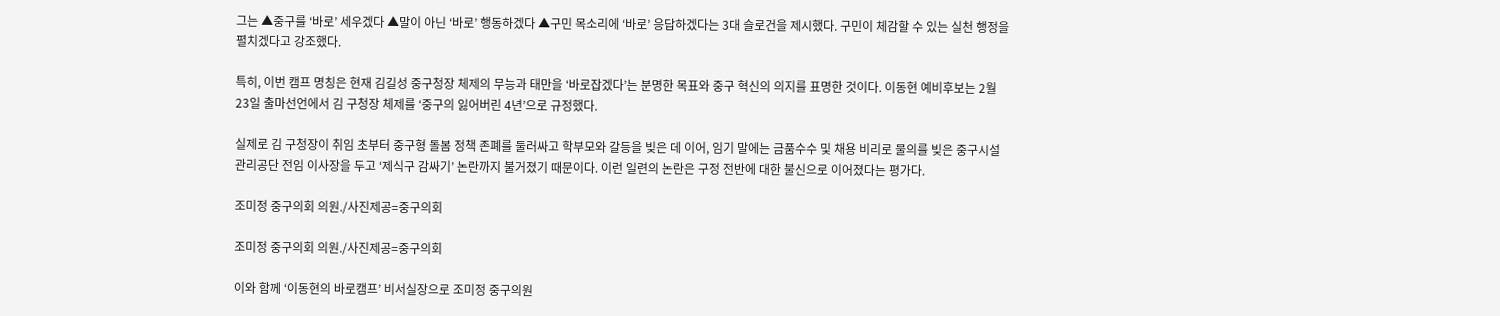그는 ▲중구를 ‘바로’ 세우겠다 ▲말이 아닌 ‘바로’ 행동하겠다 ▲구민 목소리에 ‘바로’ 응답하겠다는 3대 슬로건을 제시했다. 구민이 체감할 수 있는 실천 행정을 펼치겠다고 강조했다.

특히, 이번 캠프 명칭은 현재 김길성 중구청장 체제의 무능과 태만을 ‘바로잡겠다’는 분명한 목표와 중구 혁신의 의지를 표명한 것이다. 이동현 예비후보는 2월 23일 출마선언에서 김 구청장 체제를 ‘중구의 잃어버린 4년’으로 규정했다.

실제로 김 구청장이 취임 초부터 중구형 돌봄 정책 존폐를 둘러싸고 학부모와 갈등을 빚은 데 이어, 임기 말에는 금품수수 및 채용 비리로 물의를 빚은 중구시설관리공단 전임 이사장을 두고 ‘제식구 감싸기’ 논란까지 불거졌기 때문이다. 이런 일련의 논란은 구정 전반에 대한 불신으로 이어졌다는 평가다.

조미정 중구의회 의원./사진제공=중구의회

조미정 중구의회 의원./사진제공=중구의회

이와 함께 ‘이동현의 바로캠프’ 비서실장으로 조미정 중구의원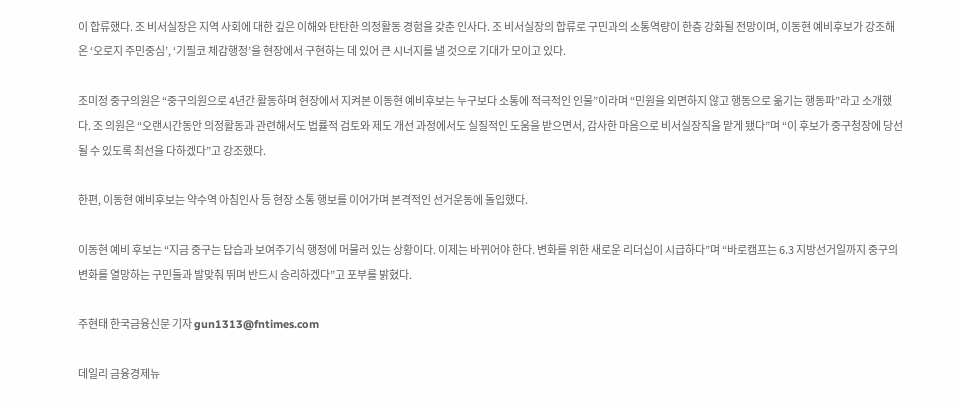이 합류했다. 조 비서실장은 지역 사회에 대한 깊은 이해와 탄탄한 의정활동 경험을 갖춘 인사다. 조 비서실장의 합류로 구민과의 소통역량이 한층 강화될 전망이며, 이동현 예비후보가 강조해 온 ‘오로지 주민중심’, ‘기필코 체감행정’을 현장에서 구현하는 데 있어 큰 시너지를 낼 것으로 기대가 모이고 있다.

조미정 중구의원은 “중구의원으로 4년간 활동하며 현장에서 지켜본 이동현 예비후보는 누구보다 소통에 적극적인 인물”이라며 “민원을 외면하지 않고 행동으로 옮기는 행동파”라고 소개했다. 조 의원은 “오랜시간동안 의정활동과 관련해서도 법률적 검토와 제도 개선 과정에서도 실질적인 도움을 받으면서, 감사한 마음으로 비서실장직을 맡게 됐다”며 “이 후보가 중구청장에 당선될 수 있도록 최선을 다하겠다”고 강조했다.

한편, 이동현 예비후보는 약수역 아침인사 등 현장 소통 행보를 이어가며 본격적인 선거운동에 돌입했다.

이동현 예비 후보는 “지금 중구는 답습과 보여주기식 행정에 머물러 있는 상황이다. 이제는 바뀌어야 한다. 변화를 위한 새로운 리더십이 시급하다”며 “바로캠프는 6.3 지방선거일까지 중구의 변화를 열망하는 구민들과 발맞춰 뛰며 반드시 승리하겠다”고 포부를 밝혔다.

주현태 한국금융신문 기자 gun1313@fntimes.com

데일리 금융경제뉴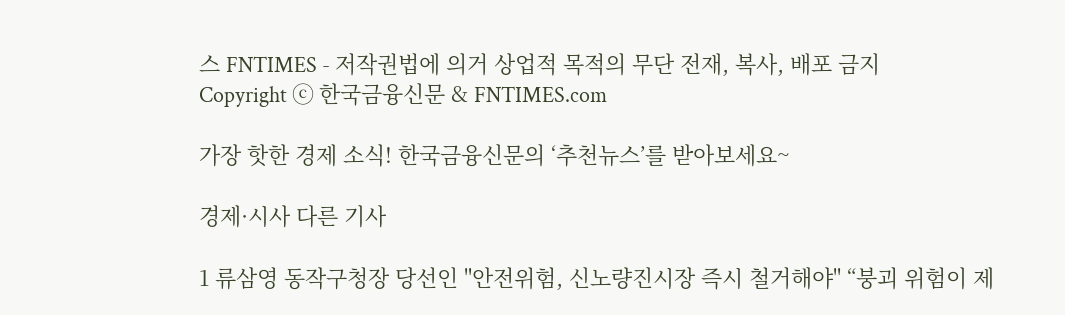스 FNTIMES - 저작권법에 의거 상업적 목적의 무단 전재, 복사, 배포 금지
Copyright ⓒ 한국금융신문 & FNTIMES.com

가장 핫한 경제 소식! 한국금융신문의 ‘추천뉴스’를 받아보세요~

경제·시사 다른 기사

1 류삼영 동작구청장 당선인 "안전위험, 신노량진시장 즉시 철거해야" “붕괴 위험이 제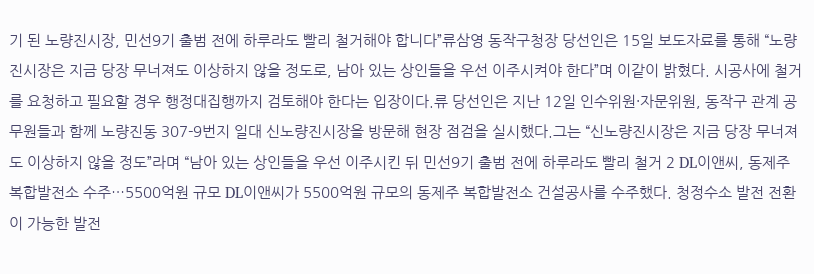기 된 노량진시장, 민선9기 출범 전에 하루라도 빨리 철거해야 합니다”류삼영 동작구청장 당선인은 15일 보도자료를 통해 “노량진시장은 지금 당장 무너져도 이상하지 않을 정도로, 남아 있는 상인들을 우선 이주시켜야 한다”며 이같이 밝혔다. 시공사에 철거를 요청하고 필요할 경우 행정대집행까지 검토해야 한다는 입장이다.류 당선인은 지난 12일 인수위원·자문위원, 동작구 관계 공무원들과 함께 노량진동 307-9번지 일대 신노량진시장을 방문해 현장 점검을 실시했다.그는 “신노량진시장은 지금 당장 무너져도 이상하지 않을 정도”라며 “남아 있는 상인들을 우선 이주시킨 뒤 민선9기 출범 전에 하루라도 빨리 철거 2 DL이앤씨, 동제주 복합발전소 수주…5500억원 규모 DL이앤씨가 5500억원 규모의 동제주 복합발전소 건설공사를 수주했다. 청정수소 발전 전환이 가능한 발전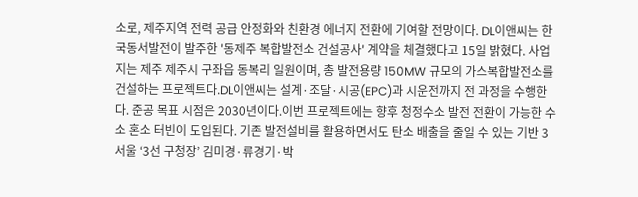소로, 제주지역 전력 공급 안정화와 친환경 에너지 전환에 기여할 전망이다. DL이앤씨는 한국동서발전이 발주한 '동제주 복합발전소 건설공사' 계약을 체결했다고 15일 밝혔다. 사업지는 제주 제주시 구좌읍 동복리 일원이며, 총 발전용량 150MW 규모의 가스복합발전소를 건설하는 프로젝트다.DL이앤씨는 설계·조달·시공(EPC)과 시운전까지 전 과정을 수행한다. 준공 목표 시점은 2030년이다.이번 프로젝트에는 향후 청정수소 발전 전환이 가능한 수소 혼소 터빈이 도입된다. 기존 발전설비를 활용하면서도 탄소 배출을 줄일 수 있는 기반 3 서울 ‘3선 구청장’ 김미경·류경기·박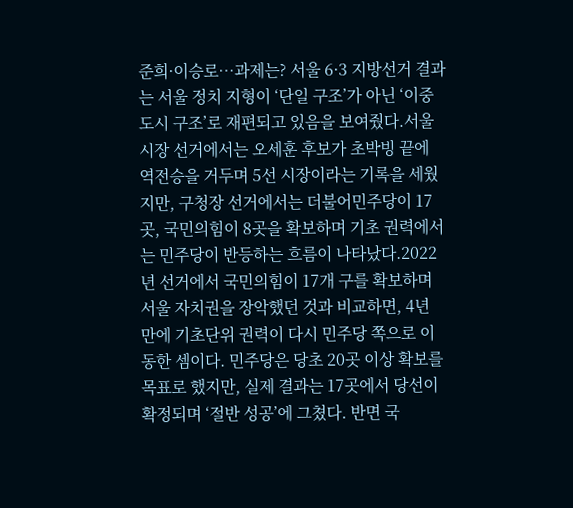준희·이승로…과제는? 서울 6·3 지방선거 결과는 서울 정치 지형이 ‘단일 구조’가 아닌 ‘이중 도시 구조’로 재편되고 있음을 보여줬다.서울시장 선거에서는 오세훈 후보가 초박빙 끝에 역전승을 거두며 5선 시장이라는 기록을 세웠지만, 구청장 선거에서는 더불어민주당이 17곳, 국민의힘이 8곳을 확보하며 기초 권력에서는 민주당이 반등하는 흐름이 나타났다.2022년 선거에서 국민의힘이 17개 구를 확보하며 서울 자치권을 장악했던 것과 비교하면, 4년 만에 기초단위 권력이 다시 민주당 쪽으로 이동한 셈이다. 민주당은 당초 20곳 이상 확보를 목표로 했지만, 실제 결과는 17곳에서 당선이 확정되며 ‘절반 성공’에 그쳤다. 반면 국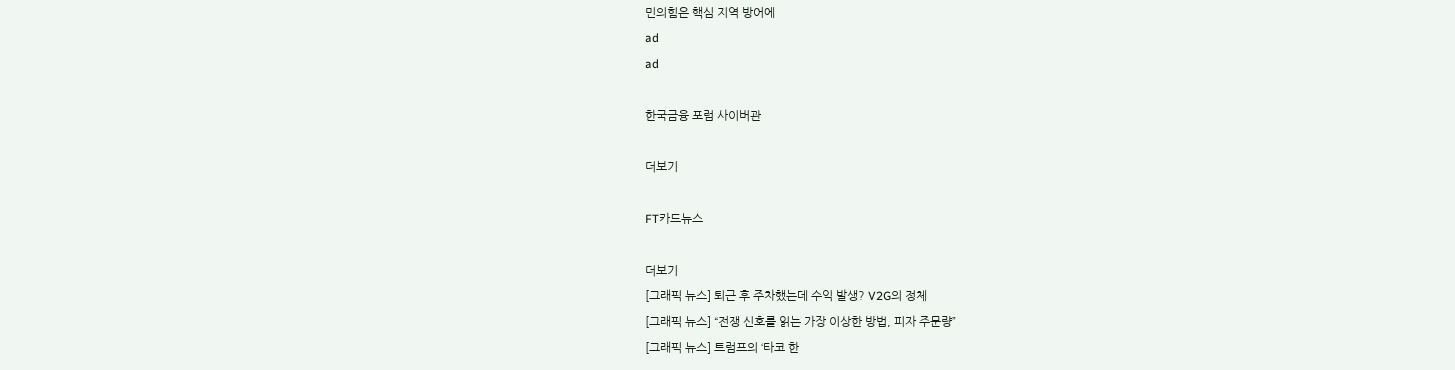민의힘은 핵심 지역 방어에
ad
ad

한국금융 포럼 사이버관

더보기

FT카드뉴스

더보기
[그래픽 뉴스] 퇴근 후 주차했는데 수익 발생? V2G의 정체
[그래픽 뉴스] “전쟁 신호를 읽는 가장 이상한 방법, 피자 주문량”
[그래픽 뉴스] 트럼프의 ‘타코 한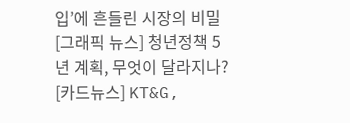입’에 흔들린 시장의 비밀
[그래픽 뉴스] 청년정책 5년 계획, 무엇이 달라지나?
[카드뉴스] KT&G,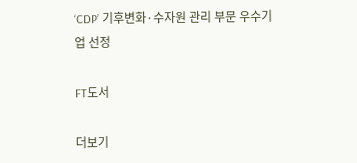‘CDP’ 기후변화·수자원 관리 부문 우수기업 선정

FT도서

더보기